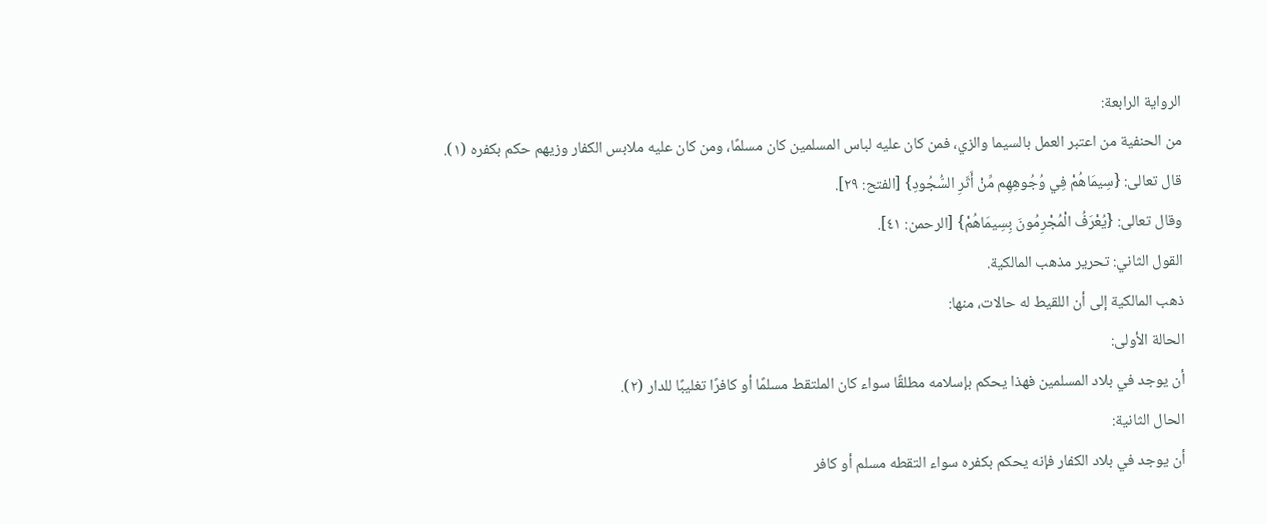الرواية الرابعة:
من الحنفية من اعتبر العمل بالسيما والزي، فمن كان عليه لباس المسلمين كان مسلمًا، ومن كان عليه ملابس الكفار وزيهم حكم بكفره (١).
قال تعالى: {سِيمَاهُمْ فِي وُجُوهِهِم مِّنْ أَثَرِ السُّجُودِ} [الفتح: ٢٩].
وقال تعالى: {يُعْرَفُ الْمُجْرِمُونَ بِسِيمَاهُمْ} [الرحمن: ٤١].
القول الثاني: تحرير مذهب المالكية.
ذهب المالكية إلى أن اللقيط له حالات، منها:
الحالة الأولى:
أن يوجد في بلاد المسلمين فهذا يحكم بإسلامه مطلقًا سواء كان الملتقط مسلمًا أو كافرًا تغليبًا للدار (٢).
الحال الثانية:
أن يوجد في بلاد الكفار فإنه يحكم بكفره سواء التقطه مسلم أو كافر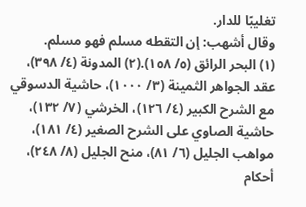تغليبًا للدار.
وقال أشهب: إن التقطه مسلم فهو مسلم.
(١) البحر الرائق (٥/ ١٥٨).(٢) المدونة (٤/ ٣٩٨)، عقد الجواهر الثمينة (٣/ ١٠٠٠)، حاشية الدسوقي مع الشرح الكبير (٤/ ١٢٦)، الخرشي (٧/ ١٣٢)، حاشية الصاوي على الشرح الصغير (٤/ ١٨١)، مواهب الجليل (٦/ ٨١)، منح الجليل (٨/ ٢٤٨)، أحكام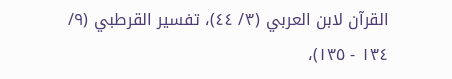القرآن لابن العربي (٣/ ٤٤)، تفسير القرطبي (٩/ ١٣٤ - ١٣٥)،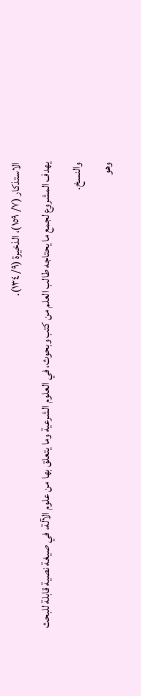الاستذكار (٧/ ١٥٩)، الذخيرة (٩/ ١٣٤).
يهدف المشروع لجمع ما يحتاجه طالب العلم من كتب وبحوث، في العلوم الشرعية وما يتعلق بها من علوم الآلة، في صيغة نصية قابلة للبحث والنسخ.
وهو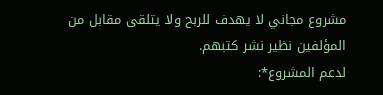مشروع مجاني لا يهدف للربح ولا يتلقى مقابل من المؤلفين نظير نشر كتبهم.
لدعم المشروع*: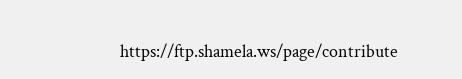https://ftp.shamela.ws/page/contribute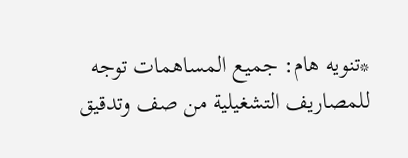*تنويه هام: جميع المساهمات توجه للمصاريف التشغيلية من صف وتدقيق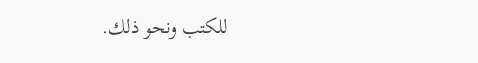للكتب ونحو ذلك.